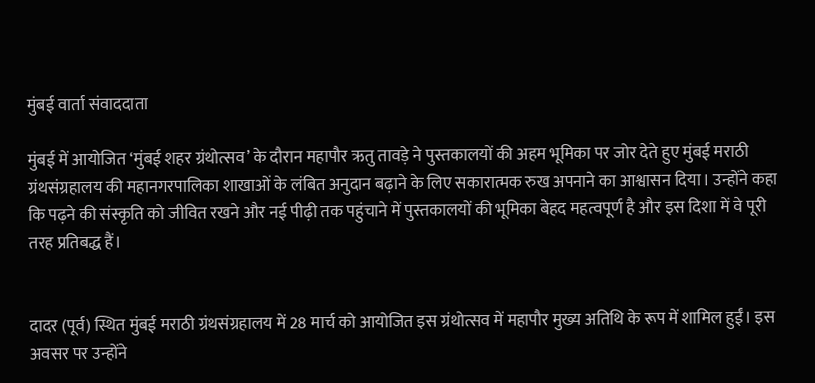मुंबई वार्ता संवाददाता

मुंबई में आयोजित ‘मुंबई शहर ग्रंथोत्सव’ के दौरान महापौर ऋतु तावड़े ने पुस्तकालयों की अहम भूमिका पर जोर देते हुए मुंबई मराठी ग्रंथसंग्रहालय की महानगरपालिका शाखाओं के लंबित अनुदान बढ़ाने के लिए सकारात्मक रुख अपनाने का आश्वासन दिया। उन्होंने कहा कि पढ़ने की संस्कृति को जीवित रखने और नई पीढ़ी तक पहुंचाने में पुस्तकालयों की भूमिका बेहद महत्वपूर्ण है और इस दिशा में वे पूरी तरह प्रतिबद्ध हैं।


दादर (पूर्व) स्थित मुंबई मराठी ग्रंथसंग्रहालय में 28 मार्च को आयोजित इस ग्रंथोत्सव में महापौर मुख्य अतिथि के रूप में शामिल हुईं। इस अवसर पर उन्होंने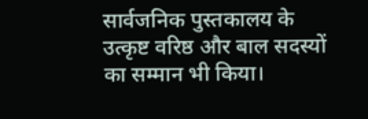सार्वजनिक पुस्तकालय के उत्कृष्ट वरिष्ठ और बाल सदस्यों का सम्मान भी किया।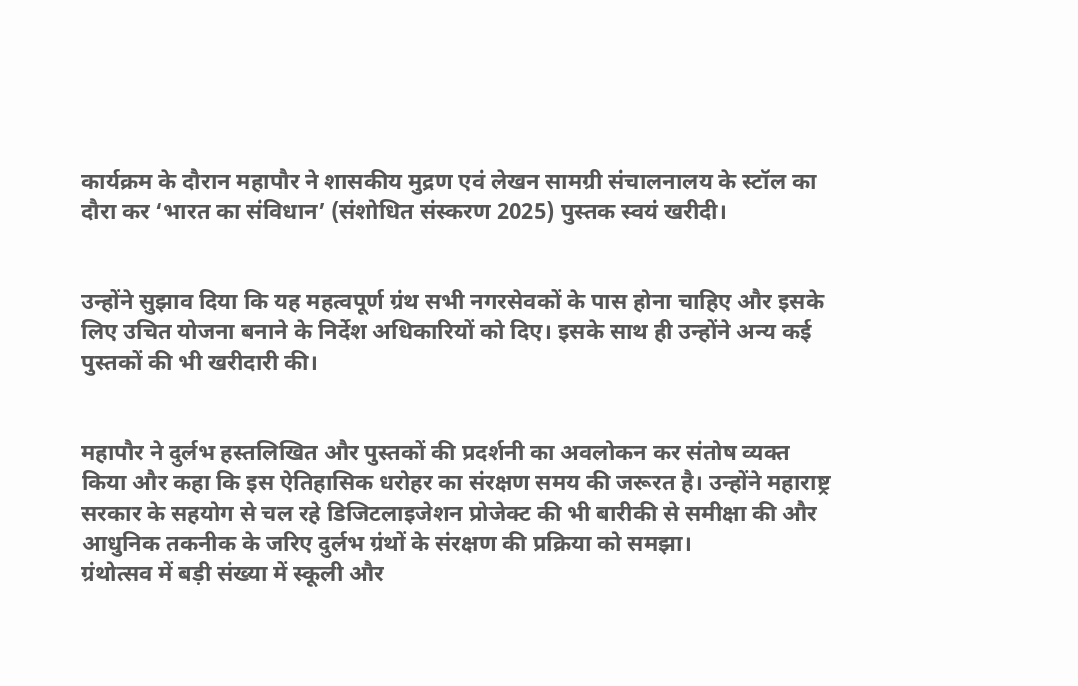कार्यक्रम के दौरान महापौर ने शासकीय मुद्रण एवं लेखन सामग्री संचालनालय के स्टॉल का दौरा कर ‘भारत का संविधान’ (संशोधित संस्करण 2025) पुस्तक स्वयं खरीदी।


उन्होंने सुझाव दिया कि यह महत्वपूर्ण ग्रंथ सभी नगरसेवकों के पास होना चाहिए और इसके लिए उचित योजना बनाने के निर्देश अधिकारियों को दिए। इसके साथ ही उन्होंने अन्य कई पुस्तकों की भी खरीदारी की।


महापौर ने दुर्लभ हस्तलिखित और पुस्तकों की प्रदर्शनी का अवलोकन कर संतोष व्यक्त किया और कहा कि इस ऐतिहासिक धरोहर का संरक्षण समय की जरूरत है। उन्होंने महाराष्ट्र सरकार के सहयोग से चल रहे डिजिटलाइजेशन प्रोजेक्ट की भी बारीकी से समीक्षा की और आधुनिक तकनीक के जरिए दुर्लभ ग्रंथों के संरक्षण की प्रक्रिया को समझा।
ग्रंथोत्सव में बड़ी संख्या में स्कूली और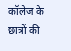कॉलेज के छात्रों की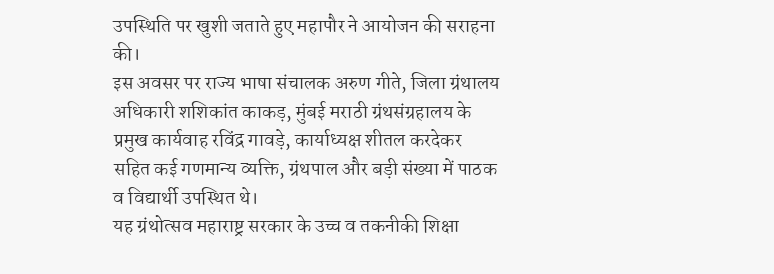उपस्थिति पर खुशी जताते हुए महापौर ने आयोजन की सराहना की।
इस अवसर पर राज्य भाषा संचालक अरुण गीते, जिला ग्रंथालय अधिकारी शशिकांत काकड़, मुंबई मराठी ग्रंथसंग्रहालय के प्रमुख कार्यवाह रविंद्र गावड़े, कार्याध्यक्ष शीतल करदेकर सहित कई गणमान्य व्यक्ति, ग्रंथपाल और बड़ी संख्या में पाठक व विद्यार्थी उपस्थित थे।
यह ग्रंथोत्सव महाराष्ट्र सरकार के उच्च व तकनीकी शिक्षा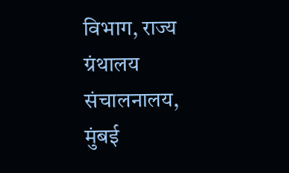विभाग, राज्य ग्रंथालय संचालनालय, मुंबई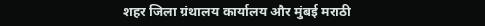शहर जिला ग्रंथालय कार्यालय और मुंबई मराठी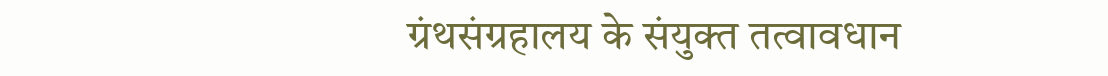ग्रंथसंग्रहालय के संयुक्त तत्वावधान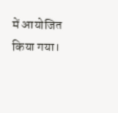में आयोजित किया गया।